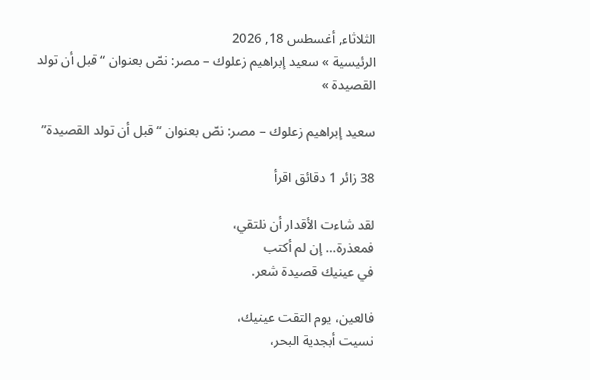الثلاثاء, أغسطس 18, 2026
الرئيسية » سعيد إبراهيم زعلوك – مصر: نصّ بعنوان “قبل أن تولد القصيدة »

سعيد إبراهيم زعلوك – مصر: نصّ بعنوان “قبل أن تولد القصيدة”

38 زائر 1 دقائق اقرأ

لقد شاءت الأقدار أن نلتقي،
فمعذرة… إن لم أكتب
في عينيك قصيدة شعر.

فالعين، يوم التقت عينيك،
نسيت أبجدية البحر،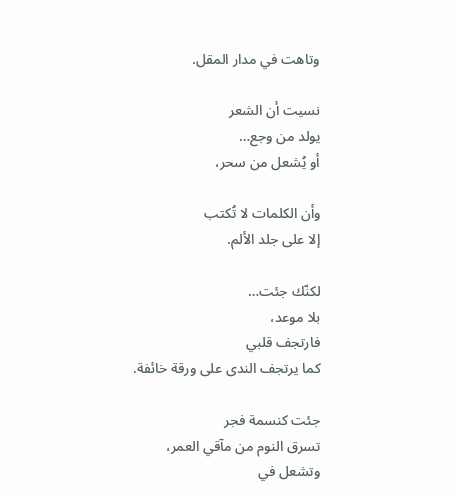وتاهت في مدار المقل.

نسيت أن الشعر
يولد من وجع…
أو يُشعل من سحر،

وأن الكلمات لا تُكتب
إلا على جلد الألم.

لكنّك جئت…
بلا موعد،
فارتجف قلبي
كما يرتجف الندى على ورقة خائفة.

جئت كنسمة فجر
تسرق النوم من مآقي العمر،
وتشعل في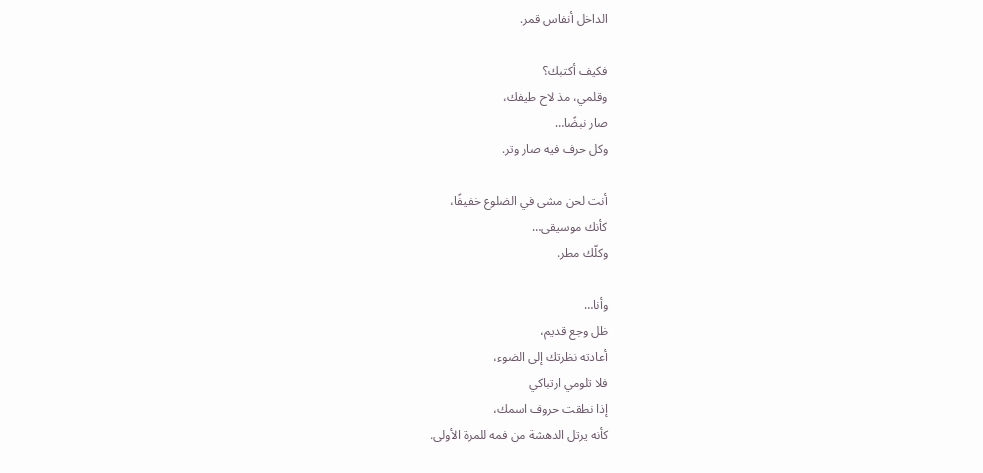الداخل أنفاس قمر.

فكيف أكتبك؟
وقلمي، مذ لاح طيفك،
صار نبضًا…
وكل حرف فيه صار وتر.

أنت لحن مشى في الضلوع خفيفًا،
كأنك موسيقى…
وكلّك مطر.

وأنا…
ظل وجع قديم،
أعادته نظرتك إلى الضوء،
فلا تلومي ارتباكي
إذا نطقت حروف اسمك،
كأنه يرتل الدهشة من فمه للمرة الأولى.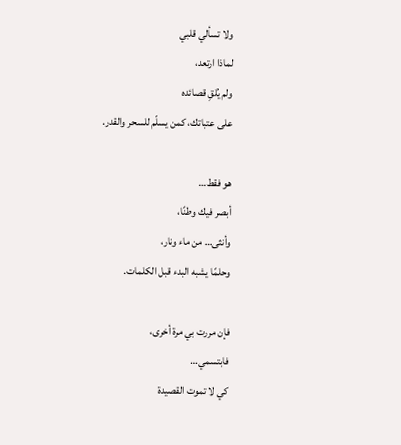ولا تسألي قلبي
لماذا ارتعد،
ولم يُلقِ قصائده
على عتباتك، كمن يسلّم للسحر والقدر.

هو فقط…
أبصر فيك وطنًا،
وأنثى… من ماء ونار،
وحلمًا يشبه البدء قبل الكلمات.

فإن مررت بي مرة أخرى،
فابتسمي…
كي لا تموت القصيدة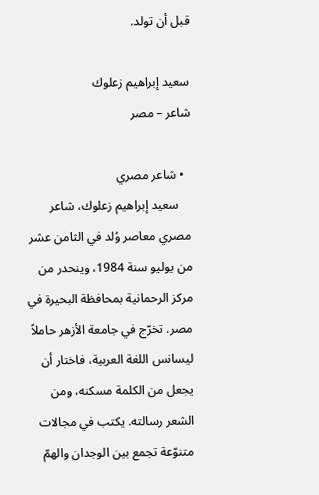قبل أن تولد.

سعيد إبراهيم زعلوك
شاعر – مصر

  • شاعر مصري
    سعيد إبراهيم زعلوك، شاعر مصري معاصر وُلد في الثامن عشر من يوليو سنة 1984، وينحدر من مركز الرحمانية بمحافظة البحيرة في مصر. تخرّج في جامعة الأزهر حاملاً ليسانس اللغة العربية، فاختار أن يجعل من الكلمة مسكنه، ومن الشعر رسالته. يكتب في مجالات متنوّعة تجمع بين الوجدان والهمّ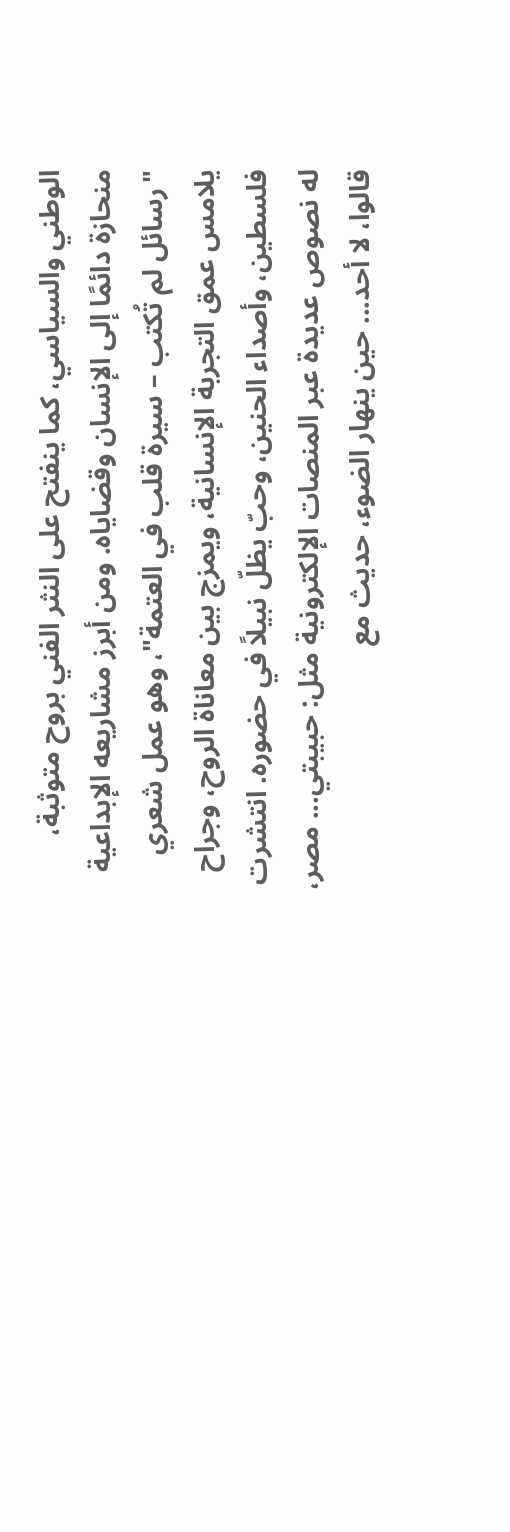الوطني والسياسي، كما ينفتح على النثر الفني بروح متوثبة، منحازة دائمًا إلى الإنسان وقضاياه. ومن أبرز مشاريعه الإبداعية "رسائل لم تُكتب – سيرة قلب في العتمة"، وهو عمل شعري يلامس عمق التجربة الإنسانية، ويمزج بين معاناة الروح، وجراح فلسطين، وأصداء الحنين، وحبّ يظلّ نبيلاً في حضوره. انتشرت له نصوص عديدة عبر المنصات الإلكترونية مثل: حبيبتي... مصر، قالوا، لا أحد... حين ينهار الضوء، حديث مع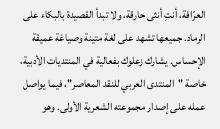العرّافة، أنتِ أنثى حارقة، ولا تبدأ القصيدة بالبكاء على الرماد. جميعها تشهد على لغة متينة وصياغة عميقة الإحساس. يشارك زعلوك بفعالية في المنتديات الأدبية، خاصة "المنتدى العربي للنقد المعاصر"، فيما يواصل عمله على إصدار مجموعته الشعرية الأولى. وهو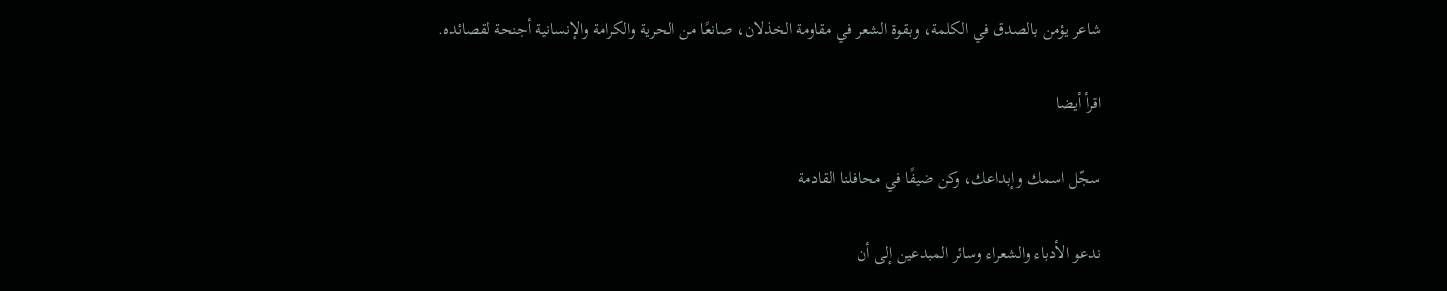شاعر يؤمن بالصدق في الكلمة، وبقوة الشعر في مقاومة الخذلان، صانعًا من الحرية والكرامة والإنسانية أجنحة لقصائده.

اقرأ أيضا

سجّل اسمك وإبداعك، وكن ضيفًا في محافلنا القادمة

ندعو الأدباء والشعراء وسائر المبدعين إلى أن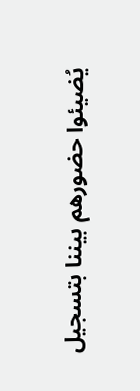يُضيئوا حضورهم بيننا بتسجيل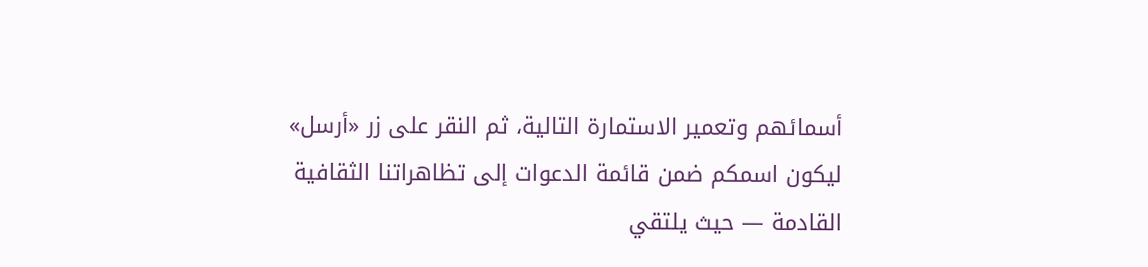أسمائهم وتعمير الاستمارة التالية، ثم النقر على زر «أرسل» ليكون اسمكم ضمن قائمة الدعوات إلى تظاهراتنا الثقافية القادمة — حيث يلتقي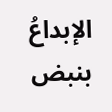الإبداعُ بنبض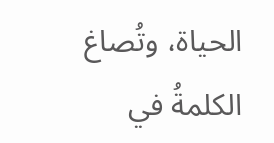الحياة، وتُصاغ الكلمةُ في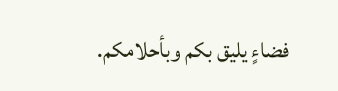فضاءٍ يليق بكم وبأحلامكم.